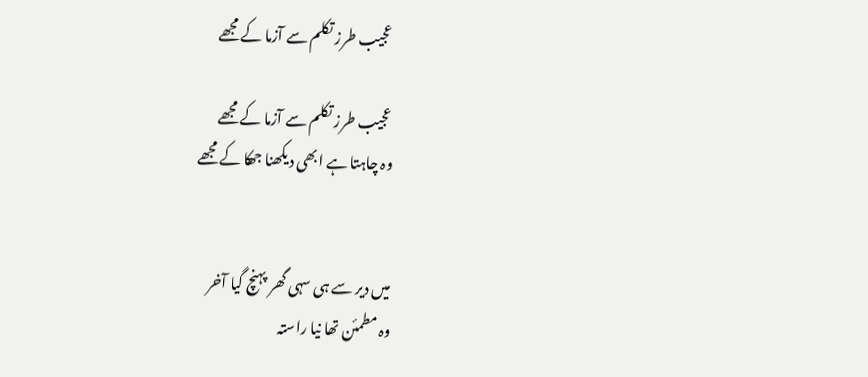عجیب طرز تکلم سے آزما کے مجھے

عجیب طرز تکلم سے آزما کے مجھے
وہ چاہتا ہے ابھی دیکھنا جھکا کے مجھے


میں دیر سے ہی سہی گھر پہنچ گیا آخر
وہ مطمئن تھا نیا راستہ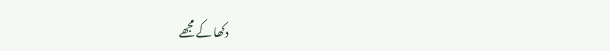دکھا کے مجھے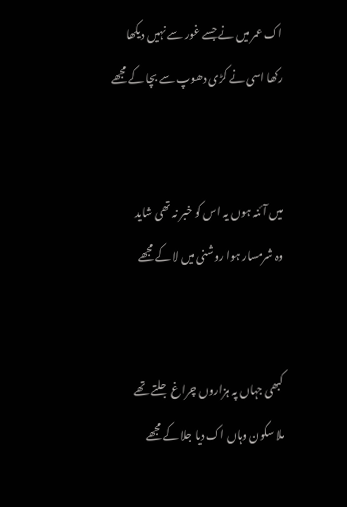اک عمر میں نے جسے غور سے نہیں دیکھا
رکھا اسی نے کڑی دھوپ سے بچا کے مجھے


میں آئنہ ہوں یہ اس کو خبر نہ تھی شاید
وہ شرمسار ہوا روشنی میں لا کے مجھے


کبھی جہاں پہ ہزاروں چراغ جلتے تھے
ملا سکون وہاں اک دیا جلا کے مجھے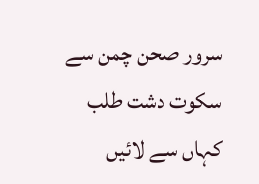سرور صحن چمن سے سکوت دشت طلب
کہاں سے لائیں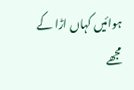ہوائیں کہاں اڑا کے مجھے